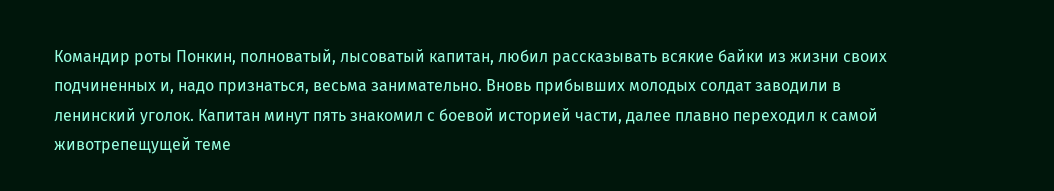Командир роты Понкин, полноватый, лысоватый капитан, любил рассказывать всякие байки из жизни своих подчиненных и, надо признаться, весьма занимательно. Вновь прибывших молодых солдат заводили в ленинский уголок. Капитан минут пять знакомил с боевой историей части, далее плавно переходил к самой животрепещущей теме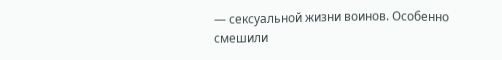— сексуальной жизни воинов. Особенно смешили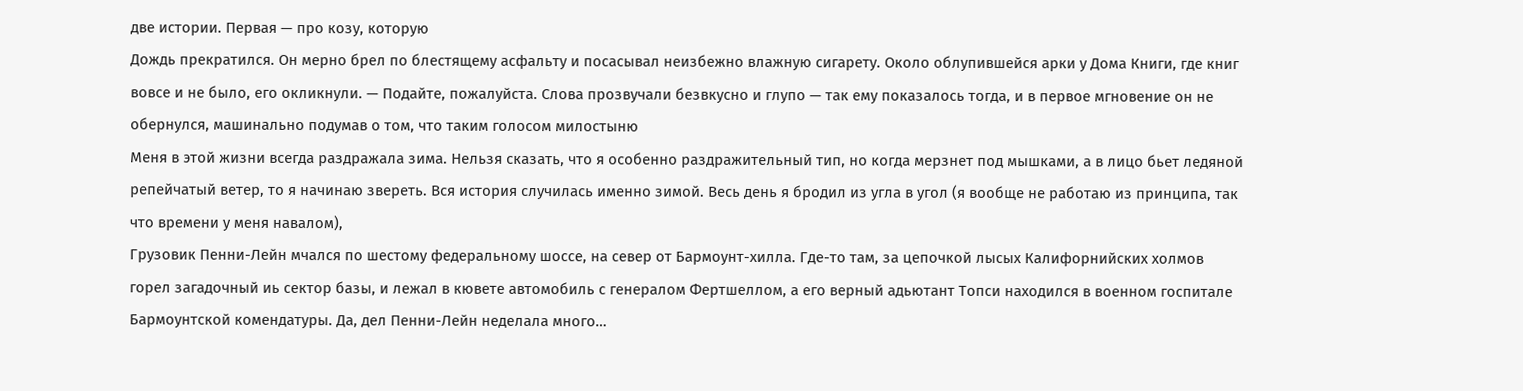две истории. Первая — про козу, которую
Дождь прекратился. Он мерно брел по блестящему асфальту и посасывал неизбежно влажную сигарету. Около облупившейся арки у Дома Книги, где книг вовсе и не было, его окликнули. — Подайте, пожалуйста. Слова прозвучали безвкусно и глупо — так ему показалось тогда, и в первое мгновение он не обернулся, машинально подумав о том, что таким голосом милостыню
Меня в этой жизни всегда раздражала зима. Нельзя сказать, что я особенно раздражительный тип, но когда мерзнет под мышками, а в лицо бьет ледяной репейчатый ветер, то я начинаю звереть. Вся история случилась именно зимой. Весь день я бродил из угла в угол (я вообще не работаю из принципа, так что времени у меня навалом),
Грузовик Пенни-Лейн мчался по шестому федеральному шоссе, на север от Бармоунт-хилла. Где-то там, за цепочкой лысых Калифорнийских холмов горел загадочный иь сектор базы, и лежал в кювете автомобиль с генералом Фертшеллом, а его верный адьютант Топси находился в военном госпитале Бармоунтской комендатуры. Да, дел Пенни-Лейн неделала много…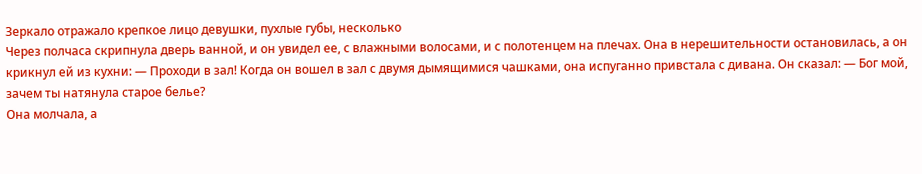Зеркало отражало крепкое лицо девушки, пухлые губы, несколько
Через полчаса скрипнула дверь ванной, и он увидел ее, с влажными волосами, и с полотенцем на плечах. Она в нерешительности остановилась, а он крикнул ей из кухни: — Проходи в зал! Когда он вошел в зал с двумя дымящимися чашками, она испуганно привстала с дивана. Он сказал: — Бог мой, зачем ты натянула старое белье?
Она молчала, а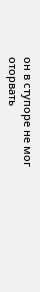он в ступоре не мог оторвать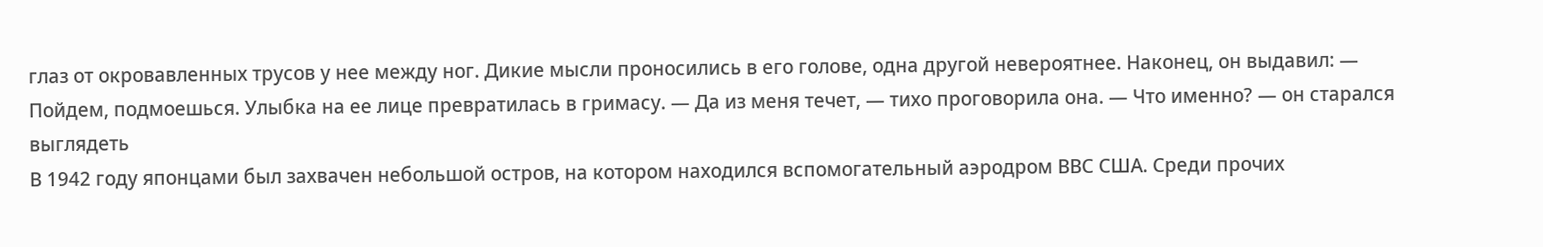глаз от окровавленных трусов у нее между ног. Дикие мысли проносились в его голове, одна другой невероятнее. Hаконец, он выдавил: — Пойдем, подмоешься. Улыбка на ее лице превратилась в гримасу. — Да из меня течет, — тихо проговорила она. — Что именно? — он старался выглядеть
В 1942 году японцами был захвачен небольшой остров, на котором находился вспомогательный аэродром ВВС США. Среди прочих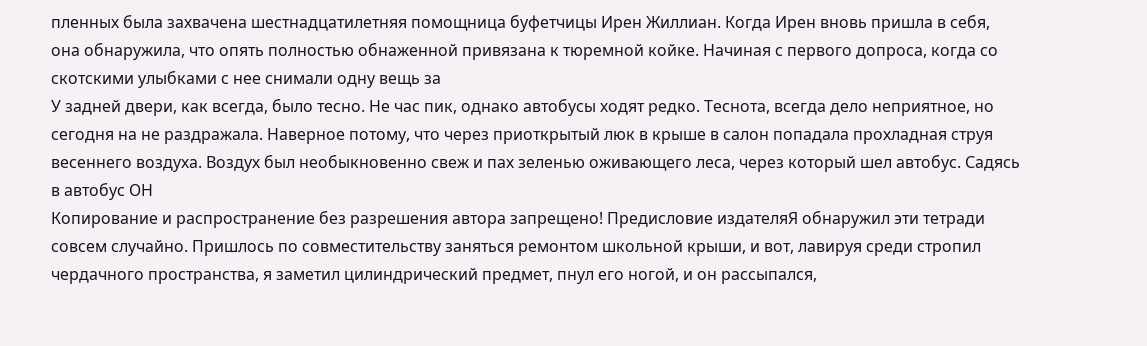пленных была захвачена шестнадцатилетняя помощница буфетчицы Ирен Жиллиан. Когда Ирен вновь пришла в себя, она обнаружила, что опять полностью обнаженной привязана к тюремной койке. Начиная с первого допроса, когда со скотскими улыбками с нее снимали одну вещь за
У задней двери, как всегда, было тесно. Hе час пик, однако автобусы ходят редко. Теснота, всегда дело неприятное, но сегодня на не раздражала. Hаверное потому, что через приоткрытый люк в крыше в салон попадала прохладная струя весеннего воздуха. Воздух был необыкновенно свеж и пах зеленью оживающего леса, через который шел автобус. Садясь в автобус ОH
Копирование и распространение без разрешения автора запрещено! Предисловие издателяЯ обнаружил эти тетради совсем случайно. Пришлось по совместительству заняться ремонтом школьной крыши, и вот, лавируя среди стропил чердачного пространства, я заметил цилиндрический предмет, пнул его ногой, и он рассыпался,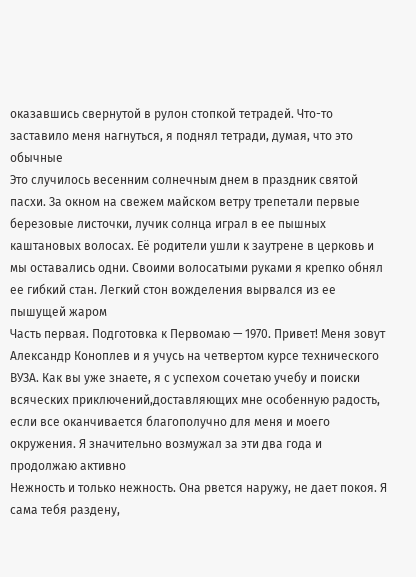оказавшись свернутой в рулон стопкой тетрадей. Что-то заставило меня нагнуться, я поднял тетради, думая, что это обычные
Это случилось весенним солнечным днем в праздник святой пасхи. За окном на свежем майском ветру трепетали первые березовые листочки, лучик солнца играл в ее пышных каштановых волосах. Её родители ушли к заутрене в церковь и мы оставались одни. Своими волосатыми руками я крепко обнял ее гибкий стан. Легкий стон вожделения вырвался из ее пышущей жаром
Часть первая. Подготовка к Первомаю — 1970. Привет! Меня зовут Александр Коноплев и я учусь на четвертом курсе технического ВУЗА. Как вы уже знаете, я с успехом сочетаю учебу и поиски всяческих приключений,доставляющих мне особенную радость, если все оканчивается благополучно для меня и моего окружения. Я значительно возмужал за эти два года и продолжаю активно
Нежность и только нежность. Она рвется наружу, не дает покоя. Я сама тебя раздену,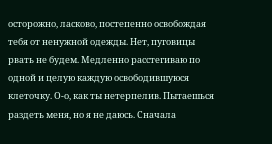осторожно, ласково, постепенно освобождая тебя от ненужной одежды. Нет, пуговицы рвать не будем. Медленно расстегиваю по одной и целую каждую освободившуюся клеточку. О-о, как ты нетерпелив. Пытаешься раздеть меня, но я не даюсь. Сначала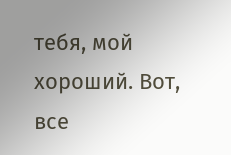тебя, мой хороший. Вот, все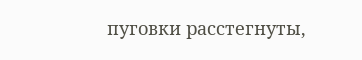пуговки расстегнуты,